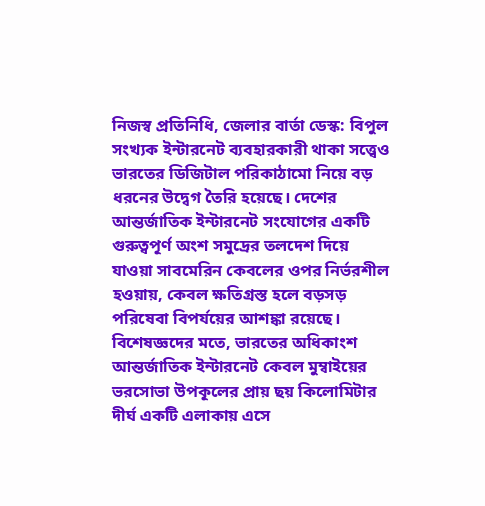নিজস্ব প্রতিনিধি, জেলার বার্তা ডেস্ক: বিপুল সংখ্যক ইন্টারনেট ব্যবহারকারী থাকা সত্ত্বেও ভারতের ডিজিটাল পরিকাঠামো নিয়ে বড় ধরনের উদ্বেগ তৈরি হয়েছে। দেশের আন্তর্জাতিক ইন্টারনেট সংযোগের একটি গুরুত্বপূর্ণ অংশ সমুদ্রের তলদেশ দিয়ে যাওয়া সাবমেরিন কেবলের ওপর নির্ভরশীল হওয়ায়, কেবল ক্ষতিগ্রস্ত হলে বড়সড় পরিষেবা বিপর্যয়ের আশঙ্কা রয়েছে।
বিশেষজ্ঞদের মতে, ভারতের অধিকাংশ আন্তর্জাতিক ইন্টারনেট কেবল মুম্বাইয়ের ভরসোভা উপকূলের প্রায় ছয় কিলোমিটার দীর্ঘ একটি এলাকায় এসে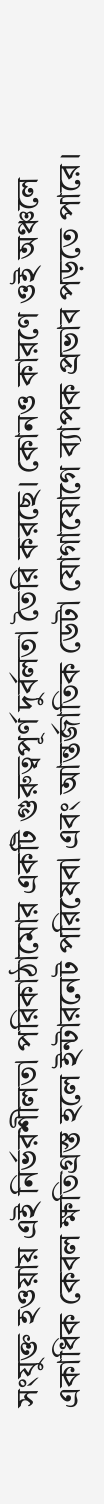সংযুক্ত হওয়ায় এই নির্ভরশীলতা পরিকাঠামোর একটি গুরুত্বপূর্ণ দুর্বলতা তৈরি করছে। কোনও কারণে ওই অঞ্চলে একাধিক কেবল ক্ষতিগ্রস্ত হলে ইন্টারনেট পরিষেবা এবং আন্তর্জাতিক ডেটা যোগাযোগে ব্যাপক প্রভাব পড়তে পারে।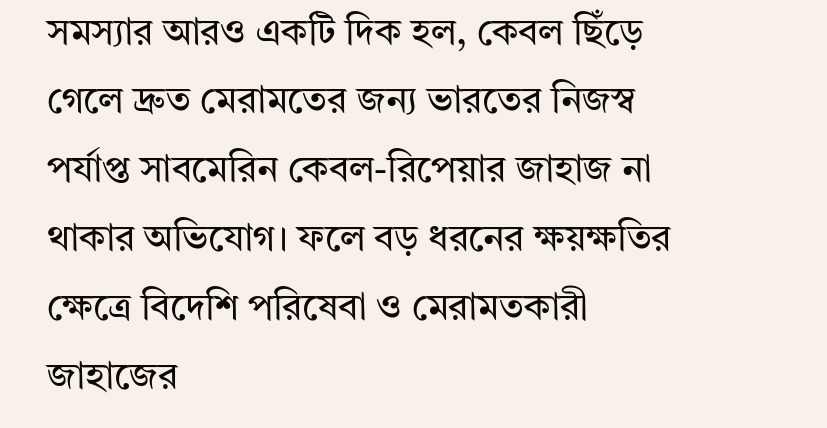সমস্যার আরও একটি দিক হল, কেবল ছিঁড়ে গেলে দ্রুত মেরামতের জন্য ভারতের নিজস্ব পর্যাপ্ত সাবমেরিন কেবল-রিপেয়ার জাহাজ না থাকার অভিযোগ। ফলে বড় ধরনের ক্ষয়ক্ষতির ক্ষেত্রে বিদেশি পরিষেবা ও মেরামতকারী জাহাজের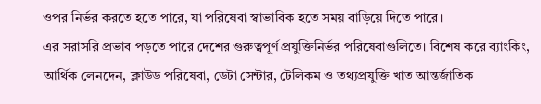ওপর নির্ভর করতে হতে পারে, যা পরিষেবা স্বাভাবিক হতে সময় বাড়িয়ে দিতে পারে।
এর সরাসরি প্রভাব পড়তে পারে দেশের গুরুত্বপূর্ণ প্রযুক্তিনির্ভর পরিষেবাগুলিতে। বিশেষ করে ব্যাংকিং, আর্থিক লেনদেন, ক্লাউড পরিষেবা, ডেটা সেন্টার, টেলিকম ও তথ্যপ্রযুক্তি খাত আন্তর্জাতিক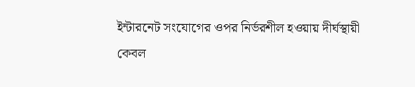ইন্টারনেট সংযোগের ওপর নির্ভরশীল হওয়ায় দীর্ঘস্থায়ী কেবল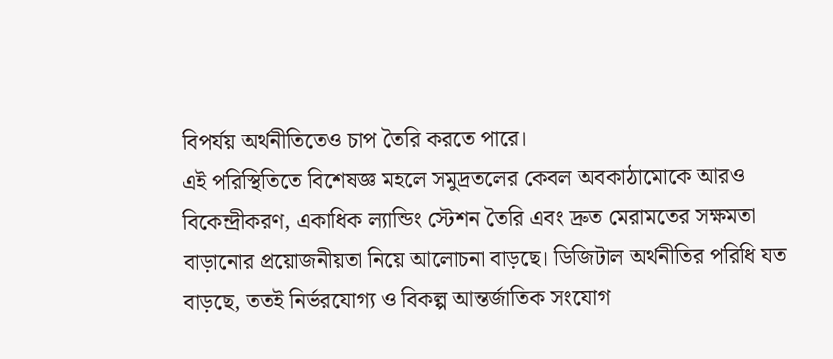বিপর্যয় অর্থনীতিতেও চাপ তৈরি করতে পারে।
এই পরিস্থিতিতে বিশেষজ্ঞ মহলে সমুদ্রতলের কেবল অবকাঠামোকে আরও বিকেন্দ্রীকরণ, একাধিক ল্যান্ডিং স্টেশন তৈরি এবং দ্রুত মেরামতের সক্ষমতা বাড়ানোর প্রয়োজনীয়তা নিয়ে আলোচনা বাড়ছে। ডিজিটাল অর্থনীতির পরিধি যত বাড়ছে, ততই নির্ভরযোগ্য ও বিকল্প আন্তর্জাতিক সংযোগ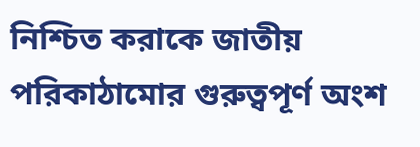নিশ্চিত করাকে জাতীয় পরিকাঠামোর গুরুত্বপূর্ণ অংশ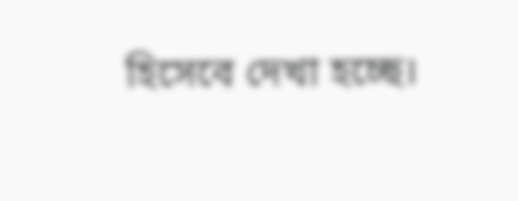হিসেবে দেখা হচ্ছে।